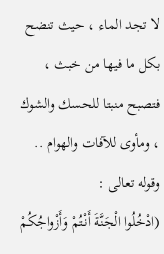لا تجد الماء ، حيث تنضح بكل ما فيها من خبث ، فتصبح منبتا للحسك والشوك ، ومأوى للآفات والهوام ..
وقوله تعالى :
(ادْخُلُوا الْجَنَّةَ أَنْتُمْ وَأَزْواجُكُمْ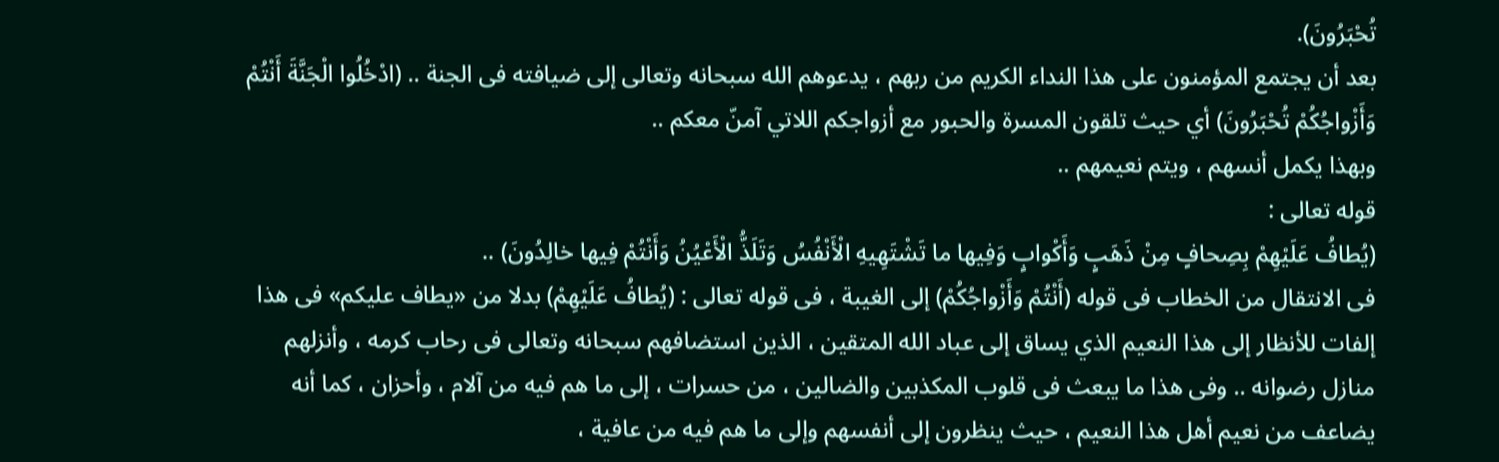تُحْبَرُونَ).
بعد أن يجتمع المؤمنون على هذا النداء الكريم من ربهم ، يدعوهم الله سبحانه وتعالى إلى ضيافته فى الجنة .. (ادْخُلُوا الْجَنَّةَ أَنْتُمْ وَأَزْواجُكُمْ تُحْبَرُونَ) أي حيث تلقون المسرة والحبور مع أزواجكم اللاتي آمنّ معكم ..
وبهذا يكمل أنسهم ، ويتم نعيمهم ..
قوله تعالى :
(يُطافُ عَلَيْهِمْ بِصِحافٍ مِنْ ذَهَبٍ وَأَكْوابٍ وَفِيها ما تَشْتَهِيهِ الْأَنْفُسُ وَتَلَذُّ الْأَعْيُنُ وَأَنْتُمْ فِيها خالِدُونَ) ..
فى الانتقال من الخطاب فى قوله (أَنْتُمْ وَأَزْواجُكُمْ) إلى الغيبة ، فى قوله تعالى : (يُطافُ عَلَيْهِمْ) بدلا من «يطاف عليكم» فى هذا إلفات للأنظار إلى هذا النعيم الذي يساق إلى عباد الله المتقين ، الذين استضافهم سبحانه وتعالى فى رحاب كرمه ، وأنزلهم منازل رضوانه .. وفى هذا ما يبعث فى قلوب المكذبين والضالين ، من حسرات ، إلى ما هم فيه من آلام ، وأحزان ، كما أنه يضاعف من نعيم أهل هذا النعيم ، حيث ينظرون إلى أنفسهم وإلى ما هم فيه من عافية ،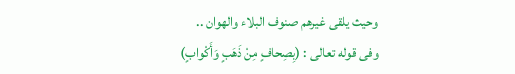وحيث يلقى غيرهم صنوف البلاء والهوان ..
وفى قوله تعالى : (بِصِحافٍ مِنْ ذَهَبٍ وَأَكْوابٍ)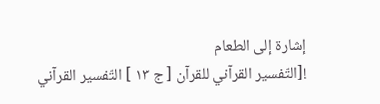إشارة إلى الطعام
![التّفسير القرآني للقرآن [ ج ١٣ ] التّفسير القرآني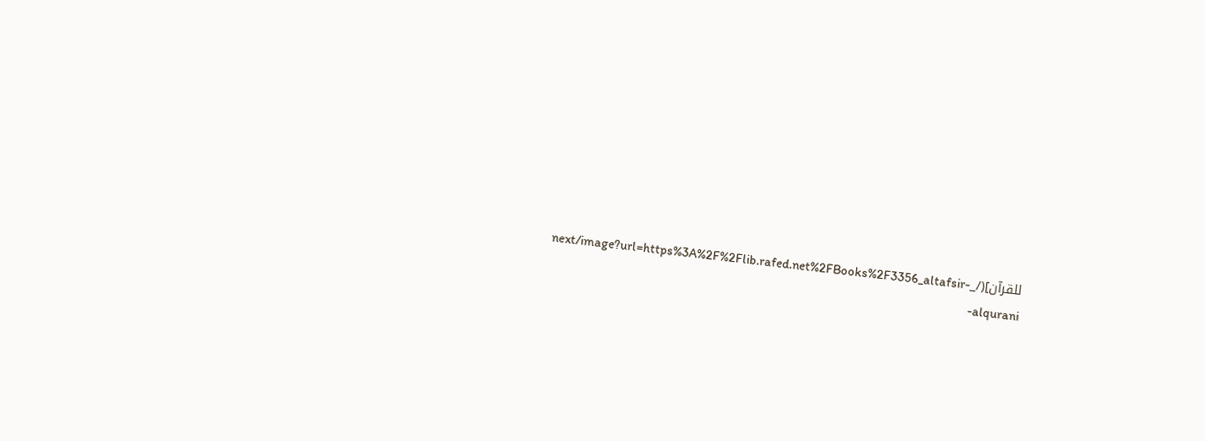للقرآن](/_next/image?url=https%3A%2F%2Flib.rafed.net%2FBooks%2F3356_altafsir-alqurani-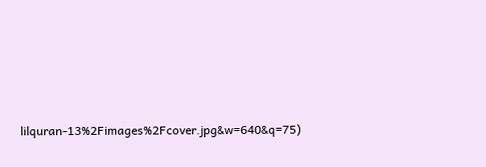lilquran-13%2Fimages%2Fcover.jpg&w=640&q=75)